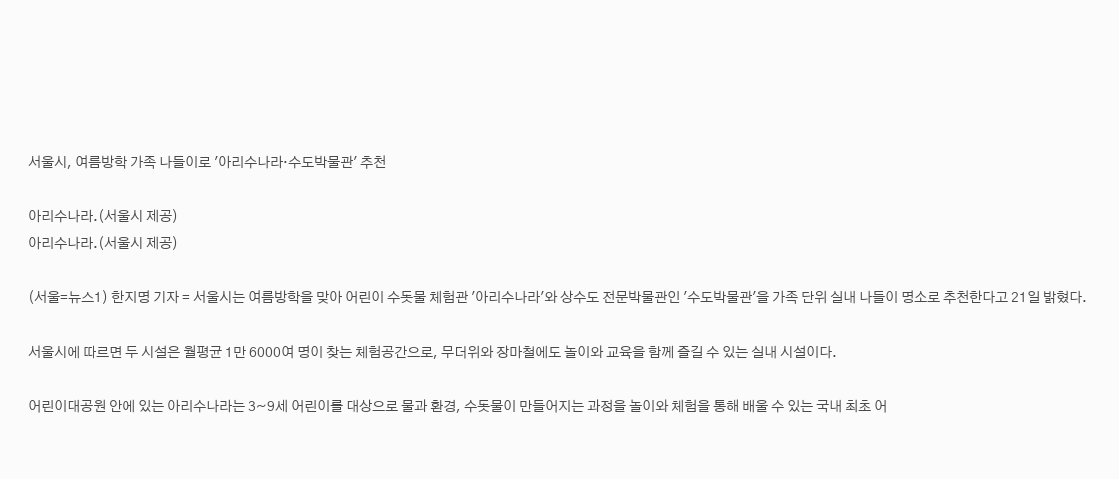서울시, 여름방학 가족 나들이로 '아리수나라·수도박물관' 추천

아리수나라.(서울시 제공)
아리수나라.(서울시 제공)

(서울=뉴스1) 한지명 기자 = 서울시는 여름방학을 맞아 어린이 수돗물 체험관 '아리수나라'와 상수도 전문박물관인 '수도박물관'을 가족 단위 실내 나들이 명소로 추천한다고 21일 밝혔다.

서울시에 따르면 두 시설은 월평균 1만 6000여 명이 찾는 체험공간으로, 무더위와 장마철에도 놀이와 교육을 함께 즐길 수 있는 실내 시설이다.

어린이대공원 안에 있는 아리수나라는 3~9세 어린이를 대상으로 물과 환경, 수돗물이 만들어지는 과정을 놀이와 체험을 통해 배울 수 있는 국내 최초 어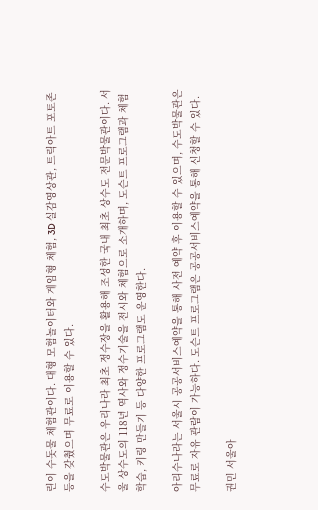린이 수돗물 체험관이다. 대형 모험놀이터와 게임형 체험, 3D 실감영상관, 트릭아트 포토존 등을 갖췄으며 무료로 이용할 수 있다.

수도박물관은 우리나라 최초 정수장을 활용해 조성한 국내 최초 상수도 전문박물관이다. 서울 상수도의 118년 역사와 정수기술을 전시와 체험으로 소개하며, 도슨트 프로그램과 체험학습, 키링 만들기 등 다양한 프로그램도 운영한다.

아리수나라는 서울시 공공서비스예약을 통해 사전 예약 후 이용할 수 있으며, 수도박물관은 무료로 자유 관람이 가능하다. 도슨트 프로그램은 공공서비스예약을 통해 신청할 수 있다.

권민 서울아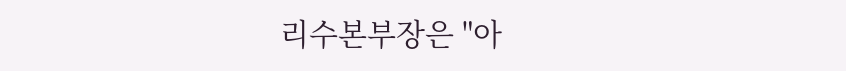리수본부장은 "아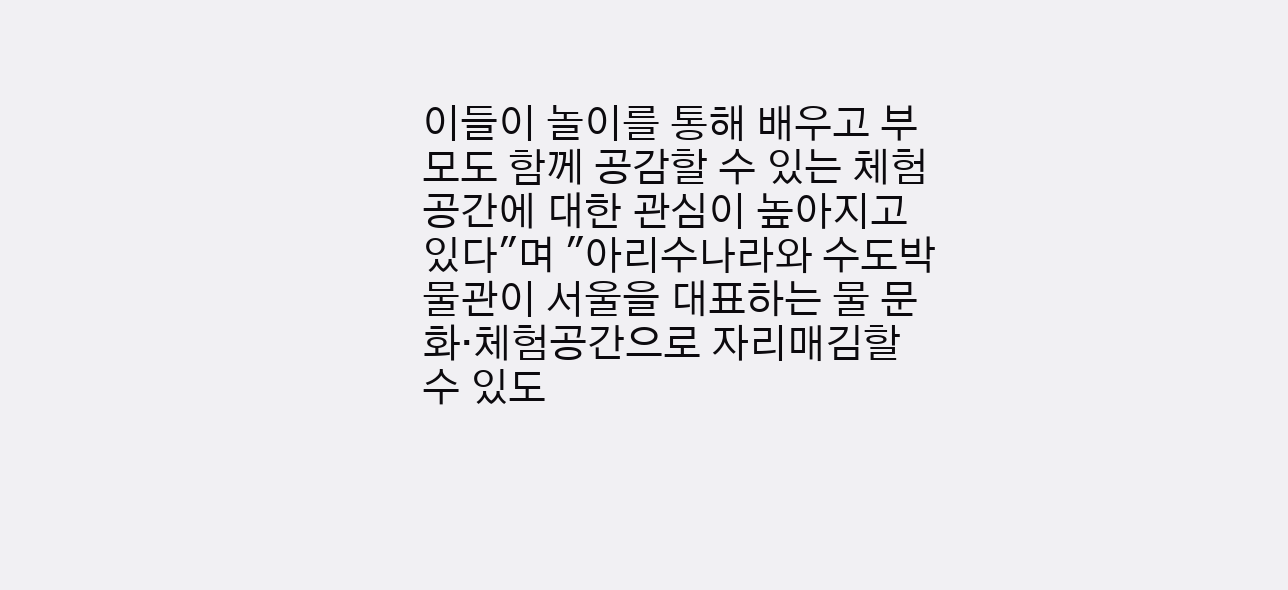이들이 놀이를 통해 배우고 부모도 함께 공감할 수 있는 체험공간에 대한 관심이 높아지고 있다"며 "아리수나라와 수도박물관이 서울을 대표하는 물 문화·체험공간으로 자리매김할 수 있도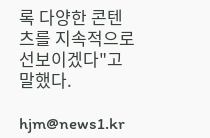록 다양한 콘텐츠를 지속적으로 선보이겠다"고 말했다.

hjm@news1.kr